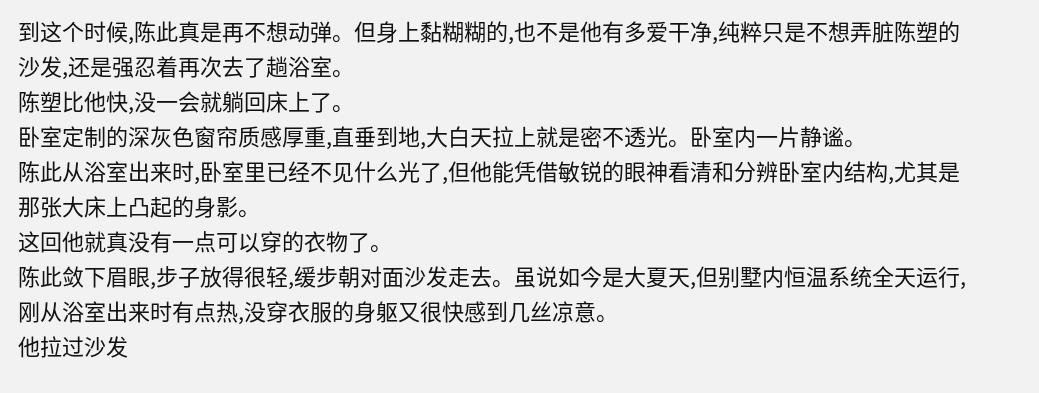到这个时候,陈此真是再不想动弹。但身上黏糊糊的,也不是他有多爱干净,纯粹只是不想弄脏陈塑的沙发,还是强忍着再次去了趟浴室。
陈塑比他快,没一会就躺回床上了。
卧室定制的深灰色窗帘质感厚重,直垂到地,大白天拉上就是密不透光。卧室内一片静谧。
陈此从浴室出来时,卧室里已经不见什么光了,但他能凭借敏锐的眼神看清和分辨卧室内结构,尤其是那张大床上凸起的身影。
这回他就真没有一点可以穿的衣物了。
陈此敛下眉眼,步子放得很轻,缓步朝对面沙发走去。虽说如今是大夏天,但别墅内恒温系统全天运行,刚从浴室出来时有点热,没穿衣服的身躯又很快感到几丝凉意。
他拉过沙发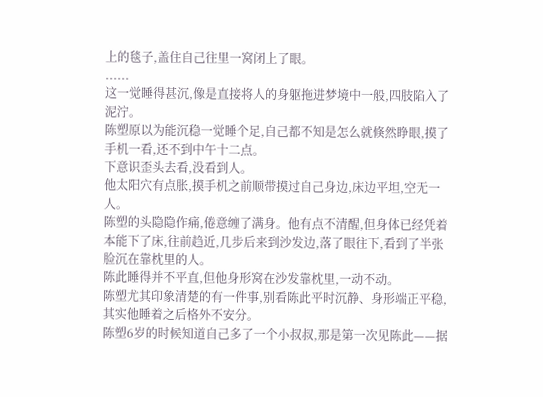上的毯子,盖住自己往里一窝闭上了眼。
......
这一觉睡得甚沉,像是直接将人的身躯拖进梦境中一般,四肢陷入了泥泞。
陈塑原以为能沉稳一觉睡个足,自己都不知是怎么就倏然睁眼,摸了手机一看,还不到中午十二点。
下意识歪头去看,没看到人。
他太阳穴有点胀,摸手机之前顺带摸过自己身边,床边平坦,空无一人。
陈塑的头隐隐作痛,倦意缠了满身。他有点不清醒,但身体已经凭着本能下了床,往前趋近,几步后来到沙发边,落了眼往下,看到了半张脸沉在靠枕里的人。
陈此睡得并不平直,但他身形窝在沙发靠枕里,一动不动。
陈塑尤其印象清楚的有一件事,别看陈此平时沉静、身形端正平稳,其实他睡着之后格外不安分。
陈塑6岁的时候知道自己多了一个小叔叔,那是第一次见陈此——据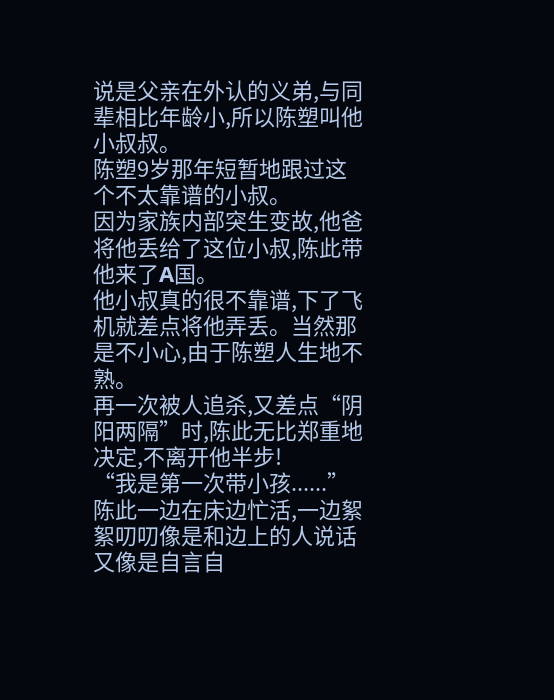说是父亲在外认的义弟,与同辈相比年龄小,所以陈塑叫他小叔叔。
陈塑9岁那年短暂地跟过这个不太靠谱的小叔。
因为家族内部突生变故,他爸将他丢给了这位小叔,陈此带他来了A国。
他小叔真的很不靠谱,下了飞机就差点将他弄丢。当然那是不小心,由于陈塑人生地不熟。
再一次被人追杀,又差点“阴阳两隔”时,陈此无比郑重地决定,不离开他半步!
“我是第一次带小孩......”陈此一边在床边忙活,一边絮絮叨叨像是和边上的人说话又像是自言自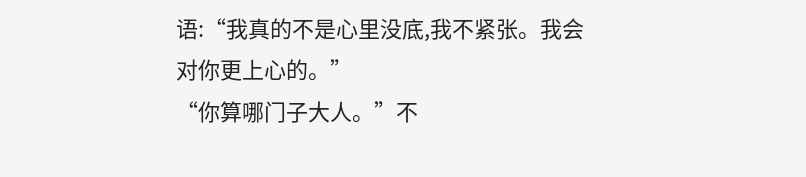语:“我真的不是心里没底,我不紧张。我会对你更上心的。”
“你算哪门子大人。”不